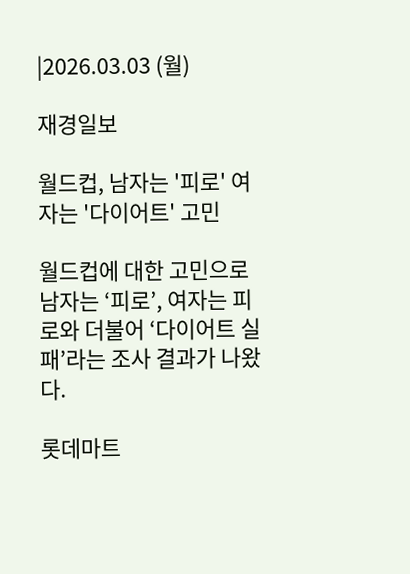|2026.03.03 (월)

재경일보

월드컵, 남자는 '피로' 여자는 '다이어트' 고민

월드컵에 대한 고민으로 남자는 ‘피로’, 여자는 피로와 더불어 ‘다이어트 실패’라는 조사 결과가 나왔다.

롯데마트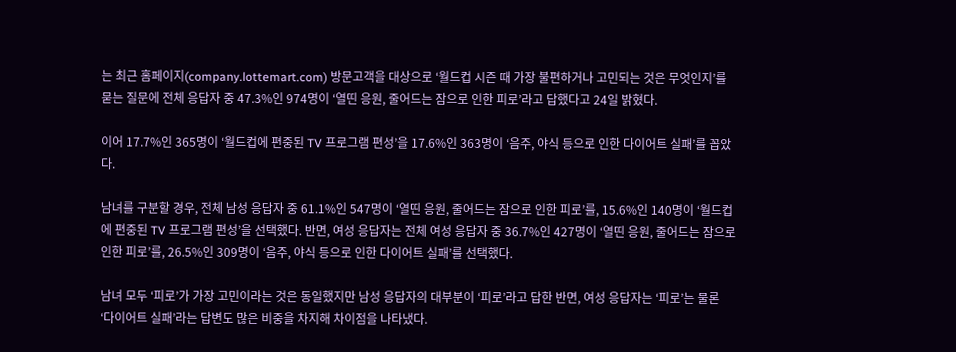는 최근 홈페이지(company.lottemart.com) 방문고객을 대상으로 ‘월드컵 시즌 때 가장 불편하거나 고민되는 것은 무엇인지’를 묻는 질문에 전체 응답자 중 47.3%인 974명이 ‘열띤 응원, 줄어드는 잠으로 인한 피로’라고 답했다고 24일 밝혔다.

이어 17.7%인 365명이 ‘월드컵에 편중된 TV 프로그램 편성’을 17.6%인 363명이 ‘음주, 야식 등으로 인한 다이어트 실패’를 꼽았다.

남녀를 구분할 경우, 전체 남성 응답자 중 61.1%인 547명이 ‘열띤 응원, 줄어드는 잠으로 인한 피로’를, 15.6%인 140명이 ‘월드컵에 편중된 TV 프로그램 편성’을 선택했다. 반면, 여성 응답자는 전체 여성 응답자 중 36.7%인 427명이 ‘열띤 응원, 줄어드는 잠으로 인한 피로’를, 26.5%인 309명이 ‘음주, 야식 등으로 인한 다이어트 실패’를 선택했다.

남녀 모두 ‘피로’가 가장 고민이라는 것은 동일했지만 남성 응답자의 대부분이 ‘피로’라고 답한 반면, 여성 응답자는 ‘피로’는 물론 ‘다이어트 실패’라는 답변도 많은 비중을 차지해 차이점을 나타냈다.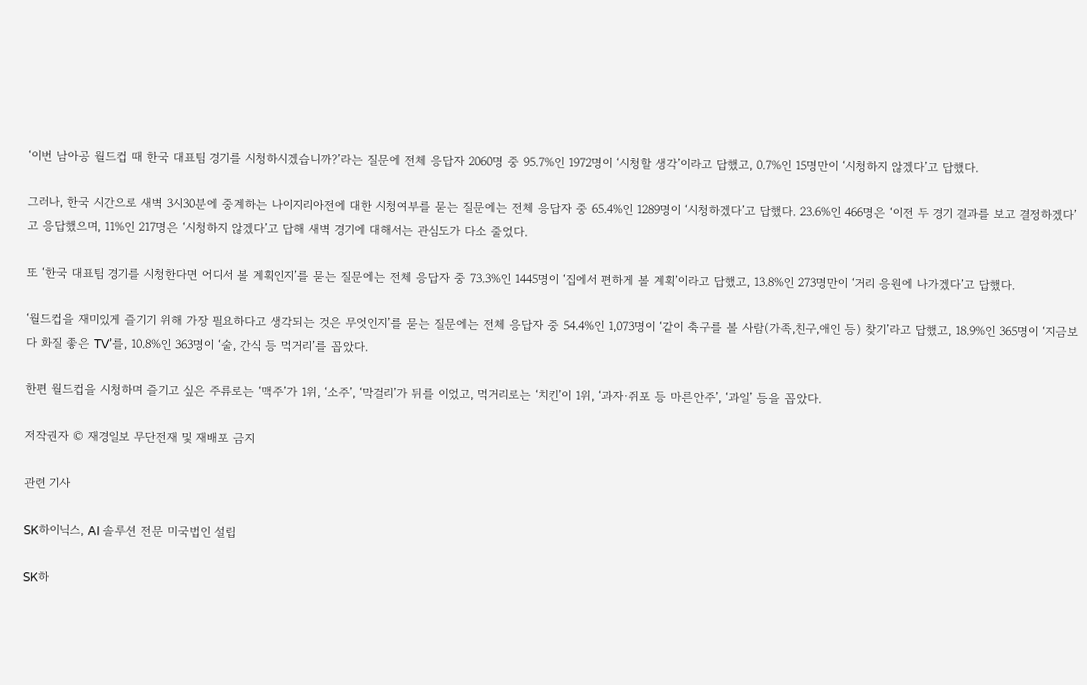‘이번 남아공 월드컵 때 한국 대표팀 경기를 시청하시겠습니까?’라는 질문에 전체 응답자 2060명 중 95.7%인 1972명이 ‘시청할 생각’이라고 답했고, 0.7%인 15명만이 ‘시청하지 않겠다’고 답했다.

그러나, 한국 시간으로 새벽 3시30분에 중계하는 나이지리아전에 대한 시청여부를 묻는 질문에는 전체 응답자 중 65.4%인 1289명이 ‘시청하겠다’고 답했다. 23.6%인 466명은 ‘이전 두 경기 결과를 보고 결정하겠다’고 응답했으며, 11%인 217명은 ‘시청하지 않겠다’고 답해 새벽 경기에 대해서는 관심도가 다소 줄었다.

또 ‘한국 대표팀 경기를 시청한다면 어디서 볼 계획인지’를 묻는 질문에는 전체 응답자 중 73.3%인 1445명이 ‘집에서 편하게 볼 계획’이라고 답했고, 13.8%인 273명만이 ‘거리 응원에 나가겠다’고 답했다.

‘월드컵을 재미있게 즐기기 위해 가장 필요하다고 생각되는 것은 무엇인지’를 묻는 질문에는 전체 응답자 중 54.4%인 1,073명이 ‘같이 축구를 볼 사람(가족,친구,애인 등) 찾기’라고 답했고, 18.9%인 365명이 ‘지금보다 화질 좋은 TV’를, 10.8%인 363명이 ‘술, 간식 등 먹거리’를 꼽았다.

한편 월드컵을 시청하며 즐기고 싶은 주류로는 ‘맥주’가 1위, ‘소주’, ‘막걸리’가 뒤를 이었고, 먹거리로는 ‘치킨’이 1위, ‘과자·쥐포 등 마른안주’, ‘과일’ 등을 꼽았다.

저작권자 © 재경일보 무단전재 및 재배포 금지

관련 기사

SK하이닉스, AI 솔루션 전문 미국법인 설립

SK하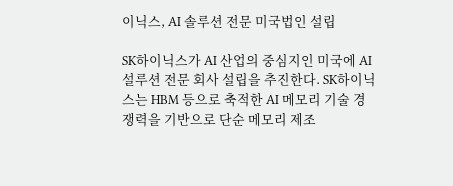이닉스, AI 솔루션 전문 미국법인 설립

SK하이닉스가 AI 산업의 중심지인 미국에 AI 설루션 전문 회사 설립을 추진한다. SK하이닉스는 HBM 등으로 축적한 AI 메모리 기술 경쟁력을 기반으로 단순 메모리 제조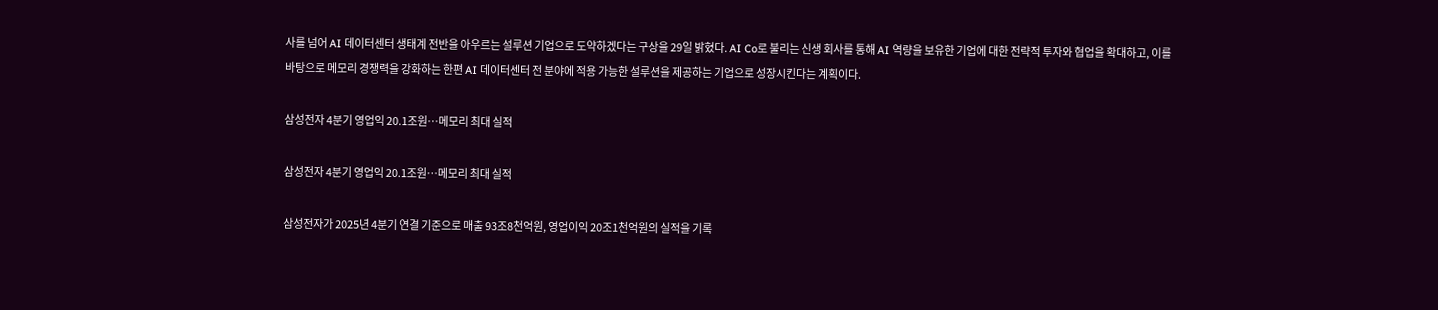사를 넘어 AI 데이터센터 생태계 전반을 아우르는 설루션 기업으로 도약하겠다는 구상을 29일 밝혔다. AI Co로 불리는 신생 회사를 통해 AI 역량을 보유한 기업에 대한 전략적 투자와 협업을 확대하고, 이를 바탕으로 메모리 경쟁력을 강화하는 한편 AI 데이터센터 전 분야에 적용 가능한 설루션을 제공하는 기업으로 성장시킨다는 계획이다.

삼성전자 4분기 영업익 20.1조원…메모리 최대 실적

삼성전자 4분기 영업익 20.1조원…메모리 최대 실적

삼성전자가 2025년 4분기 연결 기준으로 매출 93조8천억원, 영업이익 20조1천억원의 실적을 기록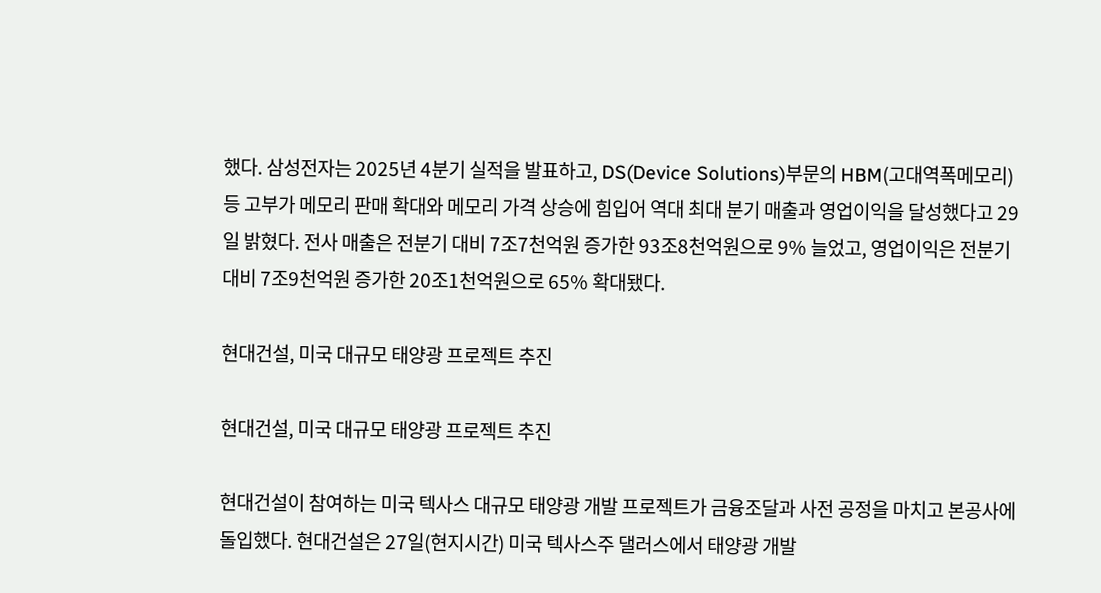했다. 삼성전자는 2025년 4분기 실적을 발표하고, DS(Device Solutions)부문의 HBM(고대역폭메모리) 등 고부가 메모리 판매 확대와 메모리 가격 상승에 힘입어 역대 최대 분기 매출과 영업이익을 달성했다고 29일 밝혔다. 전사 매출은 전분기 대비 7조7천억원 증가한 93조8천억원으로 9% 늘었고, 영업이익은 전분기 대비 7조9천억원 증가한 20조1천억원으로 65% 확대됐다.

현대건설, 미국 대규모 태양광 프로젝트 추진

현대건설, 미국 대규모 태양광 프로젝트 추진

현대건설이 참여하는 미국 텍사스 대규모 태양광 개발 프로젝트가 금융조달과 사전 공정을 마치고 본공사에 돌입했다. 현대건설은 27일(현지시간) 미국 텍사스주 댈러스에서 태양광 개발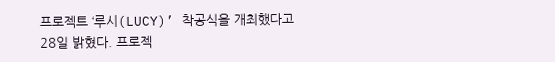프로젝트 ‘루시(LUCY)’ 착공식을 개최했다고 28일 밝혔다. 프로젝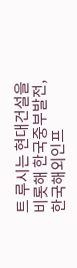트 루시는 현대건설을 비롯해 한국중부발전, 한국해외인프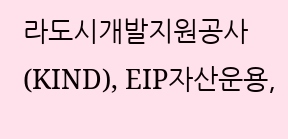라도시개발지원공사(KIND), EIP자산운용,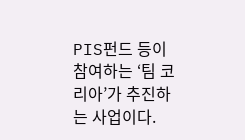PIS펀드 등이 참여하는 ‘팀 코리아’가 추진하는 사업이다.